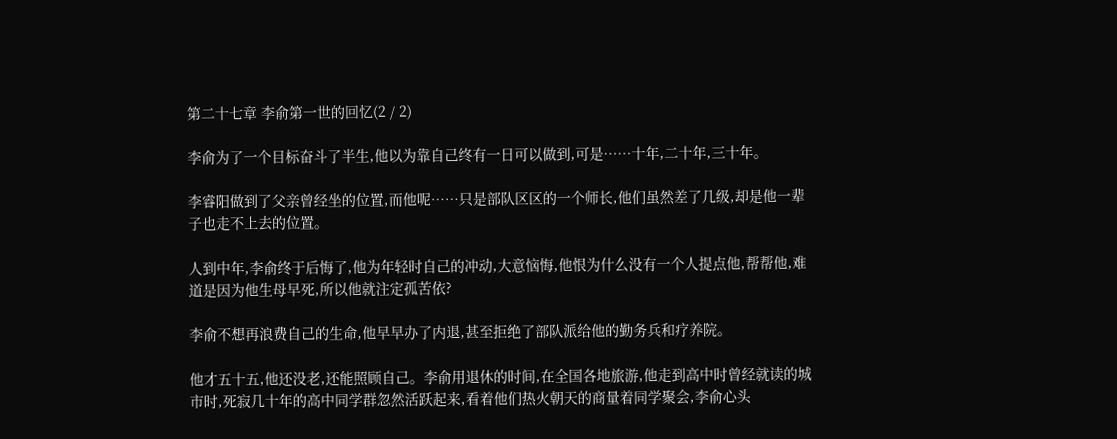第二十七章 李俞第一世的回忆(2 / 2)

李俞为了一个目标奋斗了半生,他以为靠自己终有一日可以做到,可是……十年,二十年,三十年。

李睿阳做到了父亲曾经坐的位置,而他呢……只是部队区区的一个师长,他们虽然差了几级,却是他一辈子也走不上去的位置。

人到中年,李俞终于后悔了,他为年轻时自己的冲动,大意恼悔,他恨为什么没有一个人提点他,帮帮他,难道是因为他生母早死,所以他就注定孤苦依?

李俞不想再浪费自己的生命,他早早办了内退,甚至拒绝了部队派给他的勤务兵和疗养院。

他才五十五,他还没老,还能照顾自己。李俞用退休的时间,在全国各地旅游,他走到高中时曾经就读的城市时,死寂几十年的高中同学群忽然活跃起来,看着他们热火朝天的商量着同学聚会,李俞心头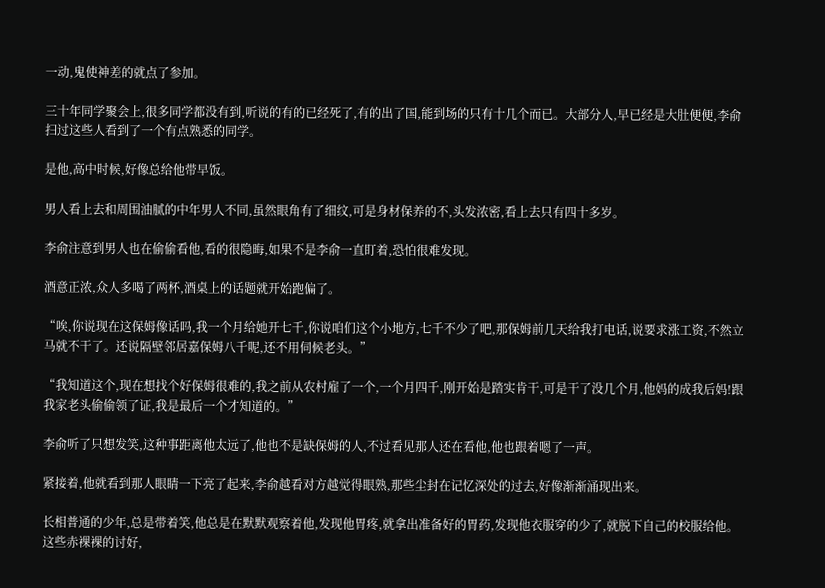一动,鬼使神差的就点了参加。

三十年同学聚会上,很多同学都没有到,听说的有的已经死了,有的出了国,能到场的只有十几个而已。大部分人,早已经是大肚便便,李俞扫过这些人看到了一个有点熟悉的同学。

是他,高中时候,好像总给他带早饭。

男人看上去和周围油腻的中年男人不同,虽然眼角有了细纹,可是身材保养的不,头发浓密,看上去只有四十多岁。

李俞注意到男人也在偷偷看他,看的很隐晦,如果不是李俞一直盯着,恐怕很难发现。

酒意正浓,众人多喝了两杯,酒桌上的话题就开始跑偏了。

“唉,你说现在这保姆像话吗,我一个月给她开七千,你说咱们这个小地方,七千不少了吧,那保姆前几天给我打电话,说要求涨工资,不然立马就不干了。还说隔壁邻居嘉保姆八千呢,还不用伺候老头。”

“我知道这个,现在想找个好保姆很难的,我之前从农村雇了一个,一个月四千,刚开始是踏实肯干,可是干了没几个月,他妈的成我后妈!跟我家老头偷偷领了证,我是最后一个才知道的。”

李俞听了只想发笑,这种事距离他太远了,他也不是缺保姆的人,不过看见那人还在看他,他也跟着嗯了一声。

紧接着,他就看到那人眼睛一下亮了起来,李俞越看对方越觉得眼熟,那些尘封在记忆深处的过去,好像渐渐涌现出来。

长相普通的少年,总是带着笑,他总是在默默观察着他,发现他胃疼,就拿出准备好的胃药,发现他衣服穿的少了,就脱下自己的校服给他。这些赤裸裸的讨好,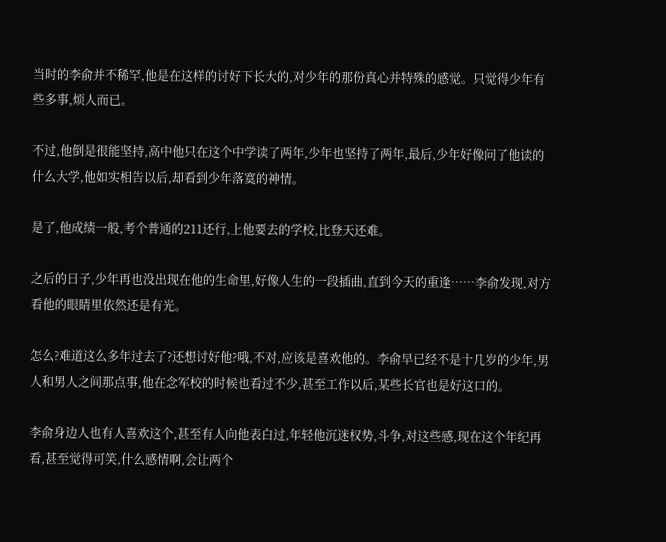当时的李俞并不稀罕,他是在这样的讨好下长大的,对少年的那份真心并特殊的感觉。只觉得少年有些多事,烦人而已。

不过,他倒是很能坚持,高中他只在这个中学读了两年,少年也坚持了两年,最后,少年好像问了他读的什么大学,他如实相告以后,却看到少年落寞的神情。

是了,他成绩一般,考个普通的211还行,上他要去的学校,比登天还难。

之后的日子,少年再也没出现在他的生命里,好像人生的一段插曲,直到今天的重逢……李俞发现,对方看他的眼睛里依然还是有光。

怎么?难道这么多年过去了?还想讨好他?哦,不对,应该是喜欢他的。李俞早已经不是十几岁的少年,男人和男人之间那点事,他在念军校的时候也看过不少,甚至工作以后,某些长官也是好这口的。

李俞身边人也有人喜欢这个,甚至有人向他表白过,年轻他沉迷权势,斗争,对这些感,现在这个年纪再看,甚至觉得可笑,什么感情啊,会让两个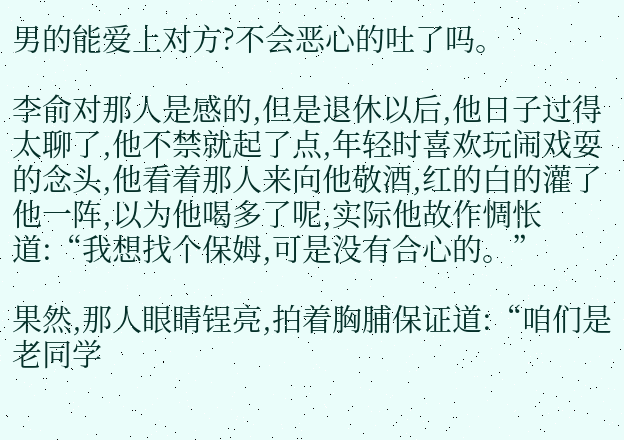男的能爱上对方?不会恶心的吐了吗。

李俞对那人是感的,但是退休以后,他日子过得太聊了,他不禁就起了点,年轻时喜欢玩闹戏耍的念头,他看着那人来向他敬酒,红的白的灌了他一阵,以为他喝多了呢,实际他故作惆怅道:“我想找个保姆,可是没有合心的。”

果然,那人眼睛锃亮,拍着胸脯保证道:“咱们是老同学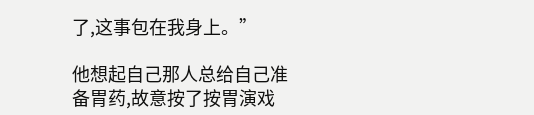了,这事包在我身上。”

他想起自己那人总给自己准备胃药,故意按了按胃演戏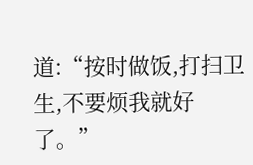道:“按时做饭,打扫卫生,不要烦我就好了。”